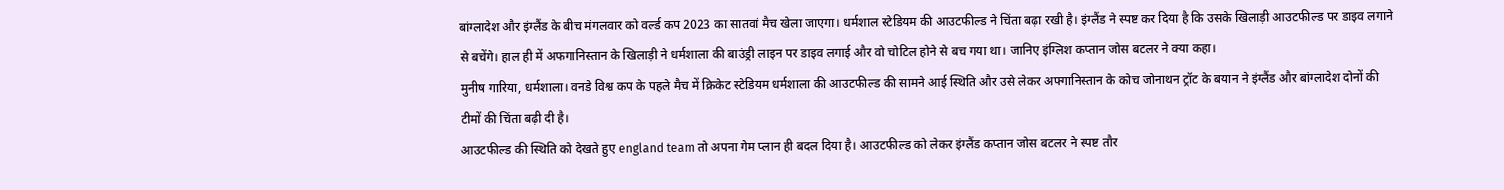बांग्लादेश और इंग्लैंड के बीच मंगलवार को वर्ल्ड कप 2023 का सातवां मैच खेला जाएगा। धर्मशाल स्टेडियम की आउटफील्ड ने चिंता बढ़ा रखी है। इंग्लैंड ने स्पष्ट कर दिया है कि उसके खिलाड़ी आउटफील्ड पर डाइव लगाने से बचेंगे। हाल ही में अफगानिस्तान के खिलाड़ी ने धर्मशाला की बाउंड्री लाइन पर डाइव लगाई और वो चोटिल होने से बच गया था। जानिए इंग्लिश कप्तान जोस बटलर ने क्या कहा।
मुनीष गारिया, धर्मशाला। वनडे विश्व कप के पहले मैच में क्रिकेट स्टेडियम धर्मशाला की आउटफील्ड की सामने आई स्थिति और उसे लेकर अफ्गानिस्तान के कोच जोनाथन ट्रॉट के बयान ने इंग्लैंड और बांग्लादेश दोनों की टीमों की चिंता बढ़ी दी है।
आउटफील्ड की स्थिति को देखते हुए england team तो अपना गेम प्लान ही बदल दिया है। आउटफील्ड को लेकर इंग्लैंड कप्तान जोस बटलर ने स्पष्ट तौर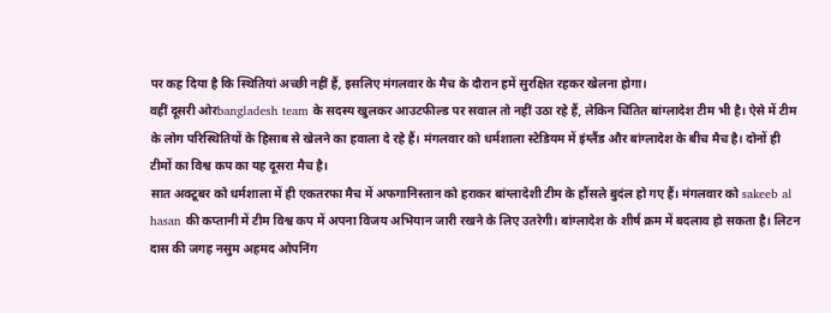पर कह दिया है कि स्थितियां अच्छी नहीं हैं, इसलिए मंगलवार के मैच के दौरान हमें सुरक्षित रहकर खेलना होगा।
वहीं दूसरी ओरbangladesh team के सदस्य खुलकर आउटफील्ड पर सवाल तो नहीं उठा रहे हैं, लेकिन चिंतित बांग्लादेश टीम भी है। ऐसे में टीम के लोग परिस्थितियों के हिसाब से खेलने का हवाला दे रहे हैं। मंगलवार को धर्मशाला स्टेडियम में इंग्लैंड और बांग्लादेश के बीच मैच है। दोनों ही टीमों का विश्व कप का यह दूसरा मैच है।
सात अक्टूबर को धर्मशाला में ही एकतरफा मैच में अफगानिस्तान को हराकर बांग्लादेशी टीम के हौंसले बुदंल हो गए हैं। मंगलवार को sakeeb al hasan की कप्तानी में टीम विश्व कप में अपना विजय अभियान जारी रखने के लिए उतरेगी। बांग्लादेश के शीर्ष क्रम में बदलाव हो सकता है। लिटन दास की जगह नसुम अहमद ओपनिंग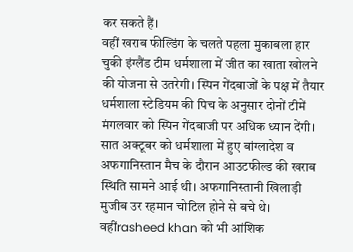कर सकते हैं।
वहीं खराब फील्डिंग के चलते पहला मुकाबला हार चुकी इंग्लैंड टीम धर्मशाला में जीत का खाता खोलने की योजना से उतरेगी। स्पिन गेंदबाजों के पक्ष में तैयार धर्मशाला स्टेडियम की पिच के अनुसार दोनों टीमें मंगलवार को स्पिन गेंदबाजी पर अधिक ध्यान देंगी।
सात अक्टूबर को धर्मशाला में हुए बांग्लादेश व अफगानिस्तान मैच के दौरान आउटफील्ड की खराब स्थिति सामने आई थी। अफगानिस्तानी खिलाड़ी मुजीब उर रहमान चोटिल होने से बचे थे। वहींrasheed khan को भी आंशिक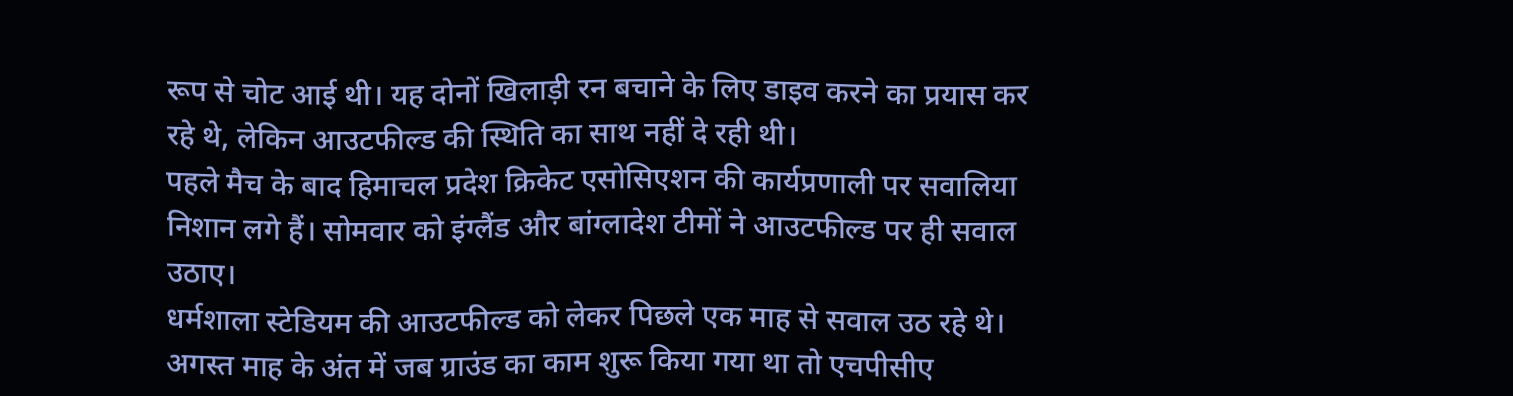रूप से चोट आई थी। यह दोनों खिलाड़ी रन बचाने के लिए डाइव करने का प्रयास कर रहे थे, लेकिन आउटफील्ड की स्थिति का साथ नहीं दे रही थी।
पहले मैच के बाद हिमाचल प्रदेश क्रिकेट एसोसिएशन की कार्यप्रणाली पर सवालिया निशान लगे हैं। सोमवार को इंग्लैंड और बांग्लादेश टीमों ने आउटफील्ड पर ही सवाल उठाए।
धर्मशाला स्टेडियम की आउटफील्ड को लेकर पिछले एक माह से सवाल उठ रहे थे। अगस्त माह के अंत में जब ग्राउंड का काम शुरू किया गया था तो एचपीसीए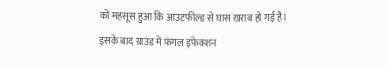को महसूस हुआ कि आउटफील्ड से घास खराब हो गई है।
इसके बाद ग्राउंड में फंगल इंफेक्शन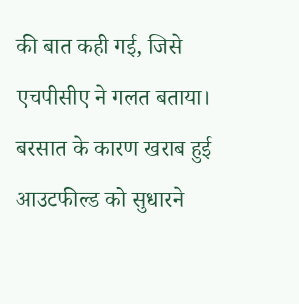की बात कही गई, जिसे एचपीसीए ने गलत बताया। बरसात के कारण खराब हुई आउटफील्ड को सुधारने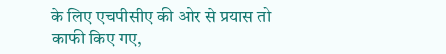के लिए एचपीसीए की ओर से प्रयास तो काफी किए गए,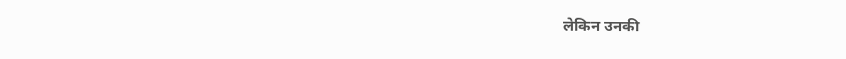लेकिन उनकी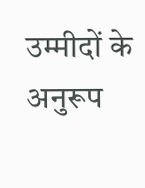उम्मीदों के अनुरूप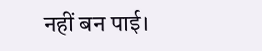नहीं बन पाई।